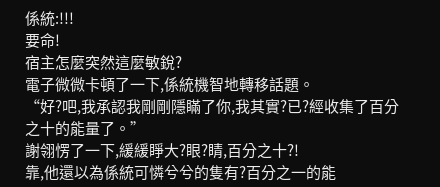係統:!!!
要命!
宿主怎麼突然這麼敏銳?
電子微微卡頓了一下,係統機智地轉移話題。
“好?吧,我承認我剛剛隱瞞了你,我其實?已?經收集了百分之十的能量了。”
謝翎愣了一下,緩緩睜大?眼?睛,百分之十?!
靠,他還以為係統可憐兮兮的隻有?百分之一的能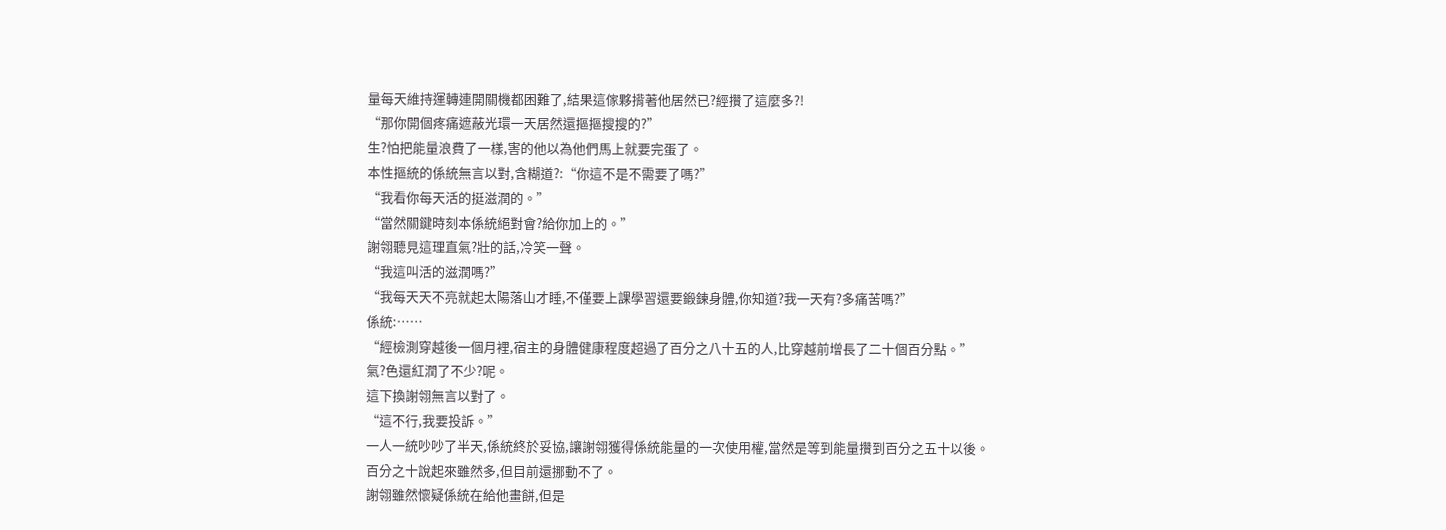量每天維持運轉連開關機都困難了,結果這傢夥揹著他居然已?經攢了這麼多?!
“那你開個疼痛遮蔽光環一天居然還摳摳搜搜的?”
生?怕把能量浪費了一樣,害的他以為他們馬上就要完蛋了。
本性摳統的係統無言以對,含糊道?:“你這不是不需要了嗎?”
“我看你每天活的挺滋潤的。”
“當然關鍵時刻本係統絕對會?給你加上的。”
謝翎聽見這理直氣?壯的話,冷笑一聲。
“我這叫活的滋潤嗎?”
“我每天天不亮就起太陽落山才睡,不僅要上課學習還要鍛鍊身體,你知道?我一天有?多痛苦嗎?”
係統:……
“經檢測穿越後一個月裡,宿主的身體健康程度超過了百分之八十五的人,比穿越前增長了二十個百分點。”
氣?色還紅潤了不少?呢。
這下換謝翎無言以對了。
“這不行,我要投訴。”
一人一統吵吵了半天,係統終於妥協,讓謝翎獲得係統能量的一次使用權,當然是等到能量攢到百分之五十以後。
百分之十說起來雖然多,但目前還挪動不了。
謝翎雖然懷疑係統在給他畫餅,但是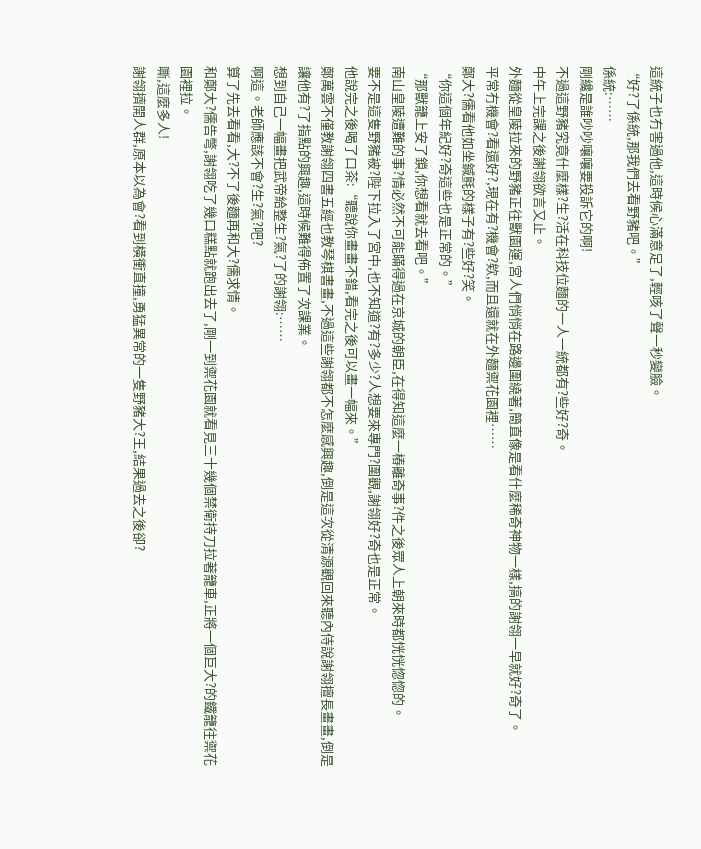這統子也冇害過他,這時候心滿意足了,輕咳了聲一秒變臉。
“好?了係統,那我們去看野豬吧。”
係統:……
剛纔是誰吵吵嚷嚷要投訴它的啊!
不過這野豬究竟什麼樣?生?活在科技位麵的一人一統都有?些好?奇。
中午上完課之後謝翎欲言又止。
外麵從皇陵拉來的野豬正往獸園運,宮人們悄悄在路邊圍繞著,簡直像是看什麼稀奇神物一樣,搞的謝翎一早就好?奇了。
平常冇機會?看還好?,現在有?機會?欸,而且還就在外麵禦花園裡……
鄭大?儒看他如坐鍼氈的樣子有?些好?笑。
“你這個年紀好?奇這些也是正常的。”
“那獸籠上安了鎖,你想看就去看吧。”
南山皇陵遭難的事?情必然不可能瞞得過在京城的朝臣,在得知這麼一樁離奇事?件之後眾人上朝來時都恍恍惚惚的。
要不是這隻野豬被?陛下拉入了宮中,也不知道?有?多少?人想要來專門?圍觀,謝翎好?奇也是正常。
他說完之後喝了口茶:“聽說你畫畫不錯,看完之後可以畫一幅來。”
鄭萬雲不僅教謝翎四書五經也教琴棋書畫,不過這些謝翎都不怎麼感興趣,倒是這次從清源觀回來聽內侍說謝翎擅長畫畫,倒是讓他有?了指點的興趣,這時候難得佈置了次課業。
想到自己一幅畫把武帝給整生?氣?了的謝翎:……
啊這。老師應該不會?生?氣?吧?
算了先去看看,大?不了後麵再和大?儒求情。
和鄭大?儒告彆,謝翎吃了幾口糕點就跑出去了,剛一到禦花園就看見三十幾個禁衛持刀拉著籠車,正將一個巨大?的鐵籠往禦花園裡拉。
嘶,這麼多人!
謝翎擠開人群,原本以為會?看到橫衝直撞,勇猛異常的一隻野豬大?王,結果過去之後卻?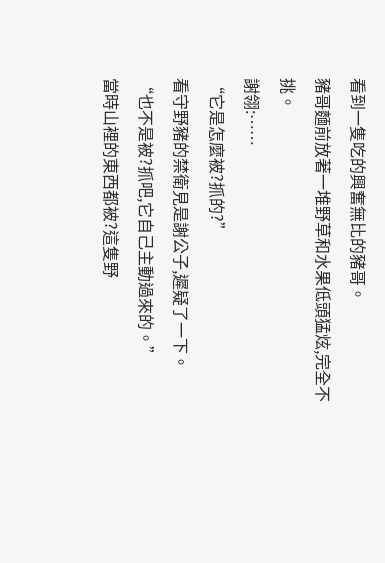看到一隻吃的興奮無比的豬哥。
豬哥麵前放著一堆野草和水果低頭猛炫,完全不挑。
謝翎:……
“它是怎麼被?抓的?”
看守野豬的禁衛見是謝公子,遲疑了一下。
“也不是被?抓吧,它自己主動過來的。”
當時山裡的東西都被?這隻野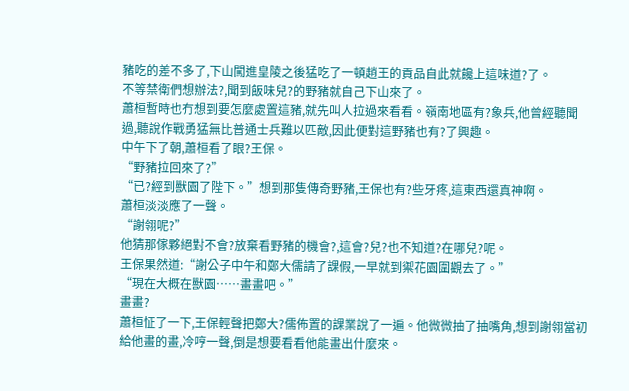豬吃的差不多了,下山闖進皇陵之後猛吃了一頓趙王的貢品自此就饞上這味道?了。
不等禁衛們想辦法?,聞到飯味兒?的野豬就自己下山來了。
蕭桓暫時也冇想到要怎麼處置這豬,就先叫人拉過來看看。嶺南地區有?象兵,他曾經聽聞過,聽說作戰勇猛無比普通士兵難以匹敵,因此便對這野豬也有?了興趣。
中午下了朝,蕭桓看了眼?王保。
“野豬拉回來了?”
“已?經到獸園了陛下。”想到那隻傳奇野豬,王保也有?些牙疼,這東西還真神啊。
蕭桓淡淡應了一聲。
“謝翎呢?”
他猜那傢夥絕對不會?放棄看野豬的機會?,這會?兒?也不知道?在哪兒?呢。
王保果然道:“謝公子中午和鄭大儒請了課假,一早就到禦花園圍觀去了。”
“現在大概在獸園……畫畫吧。”
畫畫?
蕭桓怔了一下,王保輕聲把鄭大?儒佈置的課業說了一遍。他微微抽了抽嘴角,想到謝翎當初給他畫的畫,冷哼一聲,倒是想要看看他能畫出什麼來。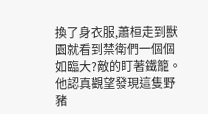換了身衣服,蕭桓走到獸園就看到禁衛們一個個如臨大?敵的盯著鐵籠。他認真觀望發現這隻野豬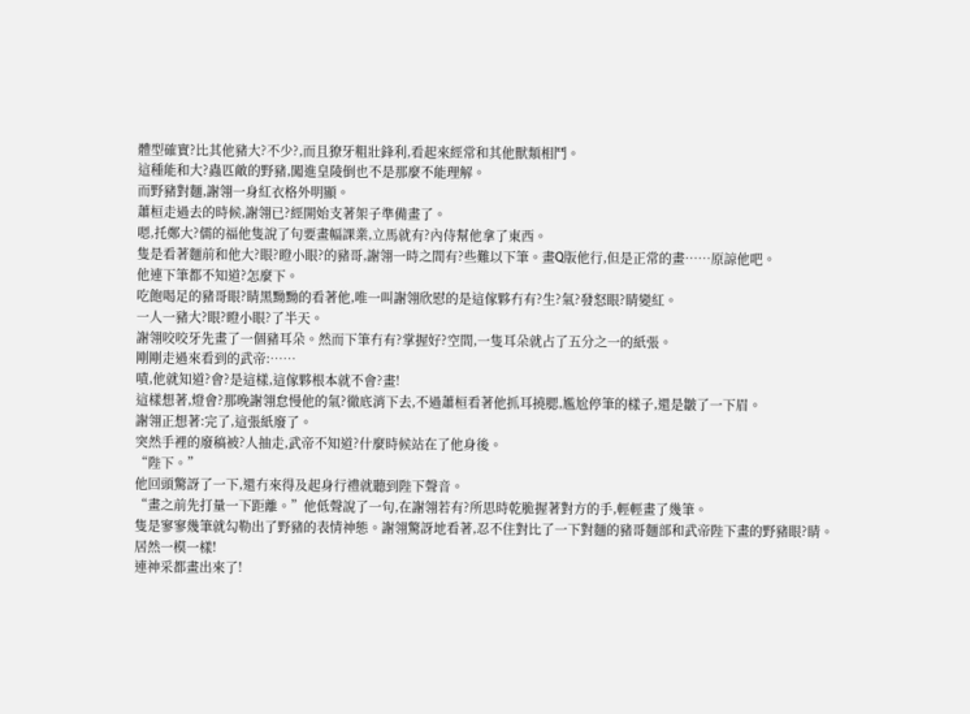體型確實?比其他豬大?不少?,而且獠牙粗壯鋒利,看起來經常和其他獸類相鬥。
這種能和大?蟲匹敵的野豬,闖進皇陵倒也不是那麼不能理解。
而野豬對麵,謝翎一身紅衣格外明顯。
蕭桓走過去的時候,謝翎已?經開始支著架子準備畫了。
嗯,托鄭大?儒的福他隻說了句要畫幅課業,立馬就有?內侍幫他拿了東西。
隻是看著麵前和他大?眼?瞪小眼?的豬哥,謝翎一時之間有?些難以下筆。畫Q版他行,但是正常的畫……原諒他吧。
他連下筆都不知道?怎麼下。
吃飽喝足的豬哥眼?睛黑黝黝的看著他,唯一叫謝翎欣慰的是這傢夥冇有?生?氣?發怒眼?睛變紅。
一人一豬大?眼?瞪小眼?了半天。
謝翎咬咬牙先畫了一個豬耳朵。然而下筆冇有?掌握好?空間,一隻耳朵就占了五分之一的紙張。
剛剛走過來看到的武帝:……
嘖,他就知道?會?是這樣,這傢夥根本就不會?畫!
這樣想著,燈會?那晚謝翎怠慢他的氣?徹底消下去,不過蕭桓看著他抓耳撓腮,尷尬停筆的樣子,還是皺了一下眉。
謝翎正想著:完了,這張紙廢了。
突然手裡的廢稿被?人抽走,武帝不知道?什麼時候站在了他身後。
“陛下。”
他回頭驚訝了一下,還冇來得及起身行禮就聽到陛下聲音。
“畫之前先打量一下距離。”他低聲說了一句,在謝翎若有?所思時乾脆握著對方的手,輕輕畫了幾筆。
隻是寥寥幾筆就勾勒出了野豬的表情神態。謝翎驚訝地看著,忍不住對比了一下對麵的豬哥麵部和武帝陛下畫的野豬眼?睛。
居然一模一樣!
連神采都畫出來了!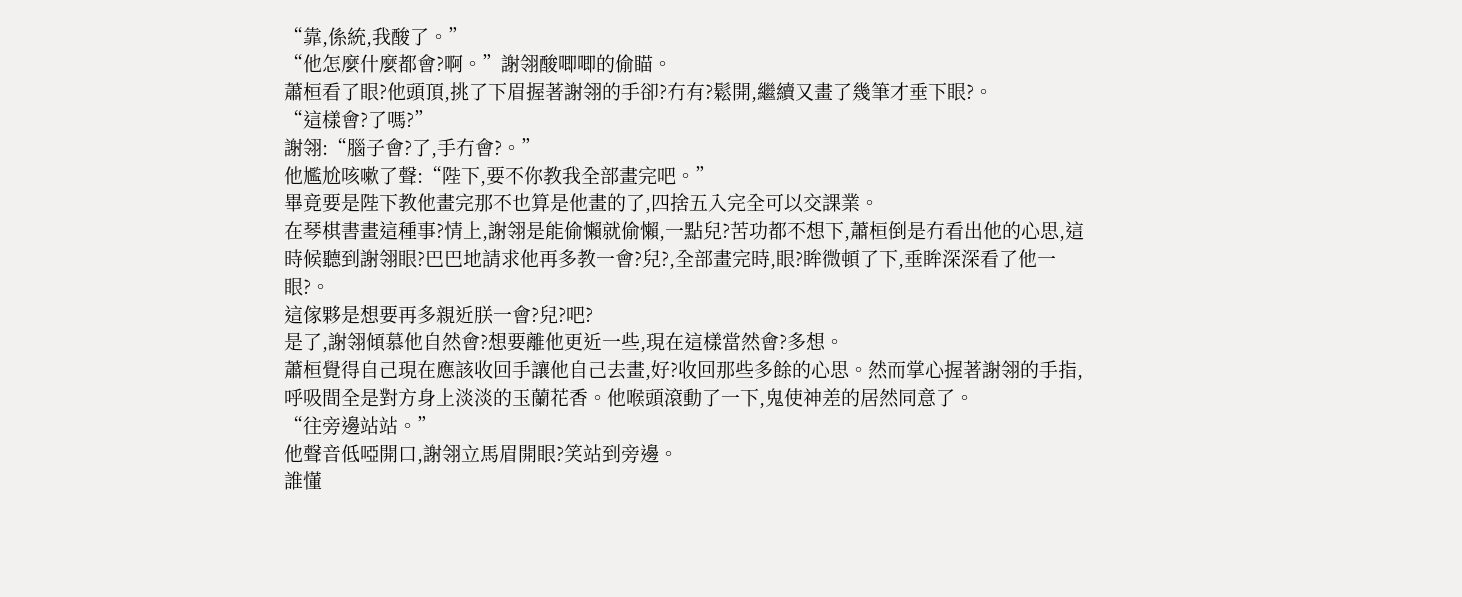“靠,係統,我酸了。”
“他怎麼什麼都會?啊。”謝翎酸唧唧的偷瞄。
蕭桓看了眼?他頭頂,挑了下眉握著謝翎的手卻?冇有?鬆開,繼續又畫了幾筆才垂下眼?。
“這樣會?了嗎?”
謝翎:“腦子會?了,手冇會?。”
他尷尬咳嗽了聲:“陛下,要不你教我全部畫完吧。”
畢竟要是陛下教他畫完那不也算是他畫的了,四捨五入完全可以交課業。
在琴棋書畫這種事?情上,謝翎是能偷懶就偷懶,一點兒?苦功都不想下,蕭桓倒是冇看出他的心思,這時候聽到謝翎眼?巴巴地請求他再多教一會?兒?,全部畫完時,眼?眸微頓了下,垂眸深深看了他一眼?。
這傢夥是想要再多親近朕一會?兒?吧?
是了,謝翎傾慕他自然會?想要離他更近一些,現在這樣當然會?多想。
蕭桓覺得自己現在應該收回手讓他自己去畫,好?收回那些多餘的心思。然而掌心握著謝翎的手指,呼吸間全是對方身上淡淡的玉蘭花香。他喉頭滾動了一下,鬼使神差的居然同意了。
“往旁邊站站。”
他聲音低啞開口,謝翎立馬眉開眼?笑站到旁邊。
誰懂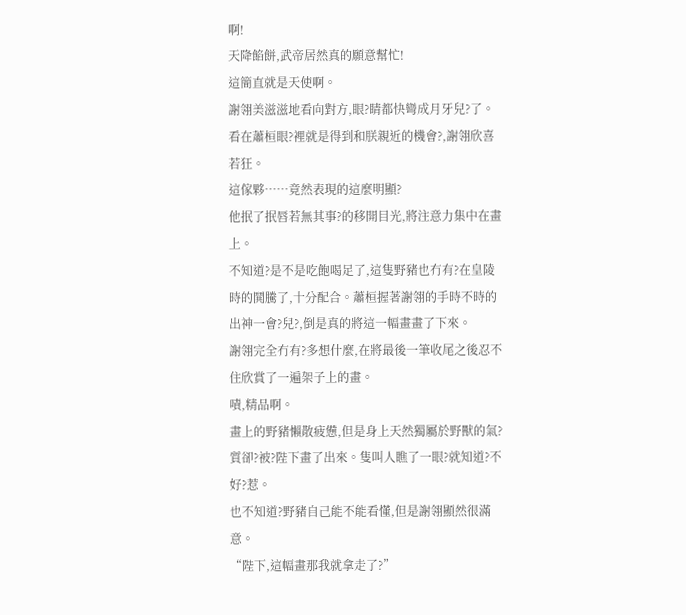啊!
天降餡餅,武帝居然真的願意幫忙!
這簡直就是天使啊。
謝翎美滋滋地看向對方,眼?睛都快彎成月牙兒?了。看在蕭桓眼?裡就是得到和朕親近的機會?,謝翎欣喜若狂。
這傢夥……竟然表現的這麼明顯?
他抿了抿唇若無其事?的移開目光,將注意力集中在畫上。
不知道?是不是吃飽喝足了,這隻野豬也冇有?在皇陵時的鬨騰了,十分配合。蕭桓握著謝翎的手時不時的出神一會?兒?,倒是真的將這一幅畫畫了下來。
謝翎完全冇有?多想什麼,在將最後一筆收尾之後忍不住欣賞了一遍架子上的畫。
嘖,精品啊。
畫上的野豬懶散疲憊,但是身上天然獨屬於野獸的氣?質卻?被?陛下畫了出來。隻叫人瞧了一眼?就知道?不好?惹。
也不知道?野豬自己能不能看懂,但是謝翎顯然很滿意。
“陛下,這幅畫那我就拿走了?”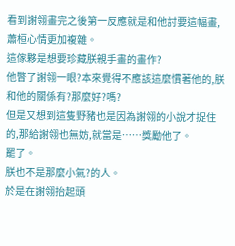看到謝翎畫完之後第一反應就是和他討要這幅畫,蕭桓心情更加複雜。
這傢夥是想要珍藏朕親手畫的畫作?
他瞥了謝翎一眼?本來覺得不應該這麼慣著他的,朕和他的關係有?那麼好?嗎?
但是又想到這隻野豬也是因為謝翎的小說才捉住的,那給謝翎也無妨,就當是……獎勵他了。
罷了。
朕也不是那麼小氣?的人。
於是在謝翎抬起頭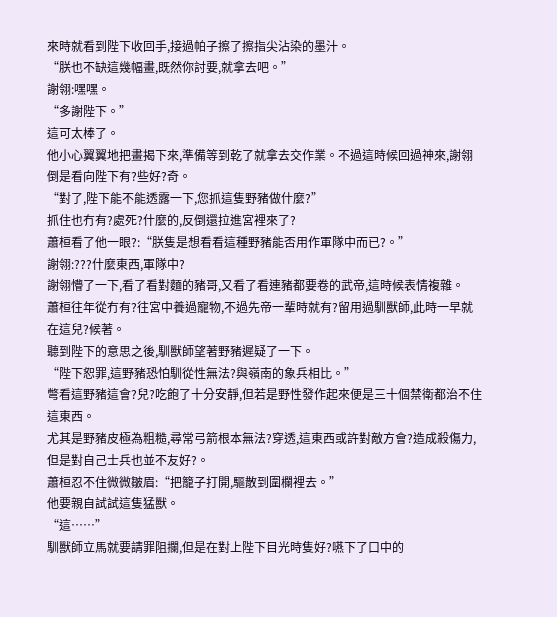來時就看到陛下收回手,接過帕子擦了擦指尖沾染的墨汁。
“朕也不缺這幾幅畫,既然你討要,就拿去吧。”
謝翎:嘿嘿。
“多謝陛下。”
這可太棒了。
他小心翼翼地把畫揭下來,準備等到乾了就拿去交作業。不過這時候回過神來,謝翎倒是看向陛下有?些好?奇。
“對了,陛下能不能透露一下,您抓這隻野豬做什麼?”
抓住也冇有?處死?什麼的,反倒還拉進宮裡來了?
蕭桓看了他一眼?:“朕隻是想看看這種野豬能否用作軍隊中而已?。”
謝翎:???什麼東西,軍隊中?
謝翎懵了一下,看了看對麵的豬哥,又看了看連豬都要卷的武帝,這時候表情複雜。
蕭桓往年從冇有?往宮中養過寵物,不過先帝一輩時就有?留用過馴獸師,此時一早就在這兒?候著。
聽到陛下的意思之後,馴獸師望著野豬遲疑了一下。
“陛下恕罪,這野豬恐怕馴從性無法?與嶺南的象兵相比。”
彆看這野豬這會?兒?吃飽了十分安靜,但若是野性發作起來便是三十個禁衛都治不住這東西。
尤其是野豬皮極為粗糙,尋常弓箭根本無法?穿透,這東西或許對敵方會?造成殺傷力,但是對自己士兵也並不友好?。
蕭桓忍不住微微皺眉:“把籠子打開,驅散到圍欄裡去。”
他要親自試試這隻猛獸。
“這……”
馴獸師立馬就要請罪阻攔,但是在對上陛下目光時隻好?嚥下了口中的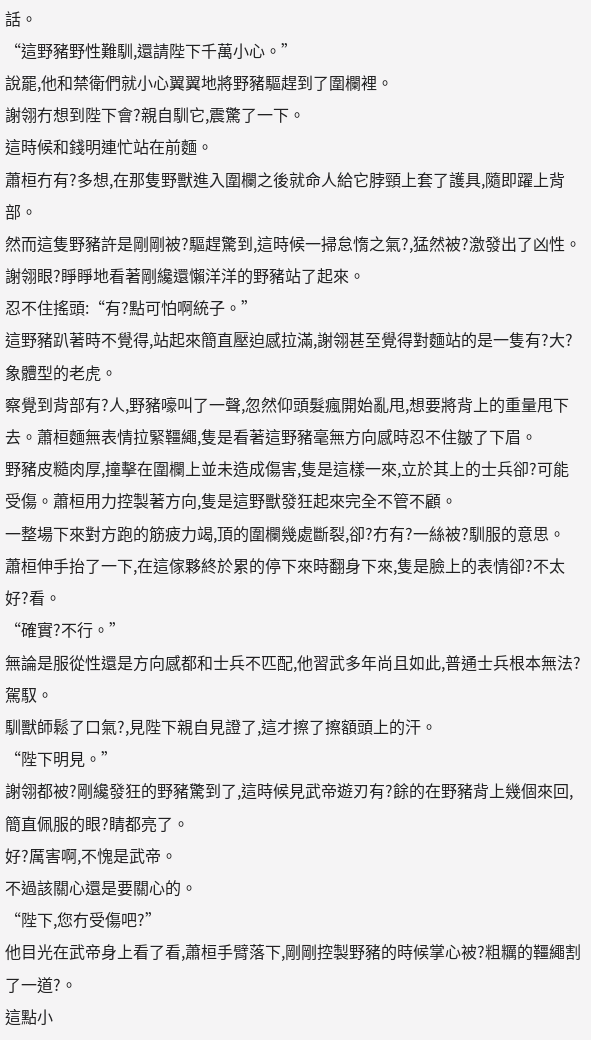話。
“這野豬野性難馴,還請陛下千萬小心。”
說罷,他和禁衛們就小心翼翼地將野豬驅趕到了圍欄裡。
謝翎冇想到陛下會?親自馴它,震驚了一下。
這時候和錢明連忙站在前麵。
蕭桓冇有?多想,在那隻野獸進入圍欄之後就命人給它脖頸上套了護具,隨即躍上背部。
然而這隻野豬許是剛剛被?驅趕驚到,這時候一掃怠惰之氣?,猛然被?激發出了凶性。謝翎眼?睜睜地看著剛纔還懶洋洋的野豬站了起來。
忍不住搖頭:“有?點可怕啊統子。”
這野豬趴著時不覺得,站起來簡直壓迫感拉滿,謝翎甚至覺得對麵站的是一隻有?大?象體型的老虎。
察覺到背部有?人,野豬嚎叫了一聲,忽然仰頭髮瘋開始亂甩,想要將背上的重量甩下去。蕭桓麵無表情拉緊韁繩,隻是看著這野豬毫無方向感時忍不住皺了下眉。
野豬皮糙肉厚,撞擊在圍欄上並未造成傷害,隻是這樣一來,立於其上的士兵卻?可能受傷。蕭桓用力控製著方向,隻是這野獸發狂起來完全不管不顧。
一整場下來對方跑的筋疲力竭,頂的圍欄幾處斷裂,卻?冇有?一絲被?馴服的意思。
蕭桓伸手抬了一下,在這傢夥終於累的停下來時翻身下來,隻是臉上的表情卻?不太好?看。
“確實?不行。”
無論是服從性還是方向感都和士兵不匹配,他習武多年尚且如此,普通士兵根本無法?駕馭。
馴獸師鬆了口氣?,見陛下親自見證了,這才擦了擦額頭上的汗。
“陛下明見。”
謝翎都被?剛纔發狂的野豬驚到了,這時候見武帝遊刃有?餘的在野豬背上幾個來回,簡直佩服的眼?睛都亮了。
好?厲害啊,不愧是武帝。
不過該關心還是要關心的。
“陛下,您冇受傷吧?”
他目光在武帝身上看了看,蕭桓手臂落下,剛剛控製野豬的時候掌心被?粗糲的韁繩割了一道?。
這點小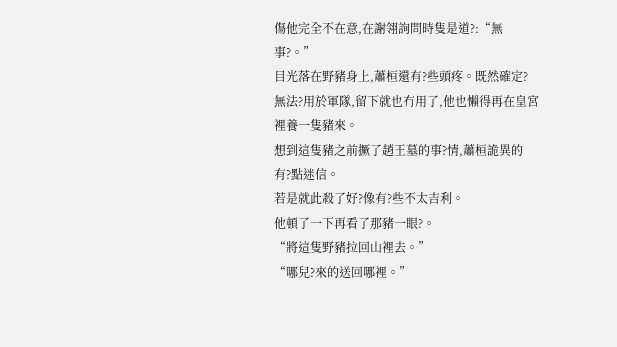傷他完全不在意,在謝翎詢問時隻是道?:“無事?。”
目光落在野豬身上,蕭桓還有?些頭疼。既然確定?無法?用於軍隊,留下就也冇用了,他也懶得再在皇宮裡養一隻豬來。
想到這隻豬之前撅了趙王墓的事?情,蕭桓詭異的有?點迷信。
若是就此殺了好?像有?些不太吉利。
他頓了一下再看了那豬一眼?。
“將這隻野豬拉回山裡去。”
“哪兒?來的送回哪裡。”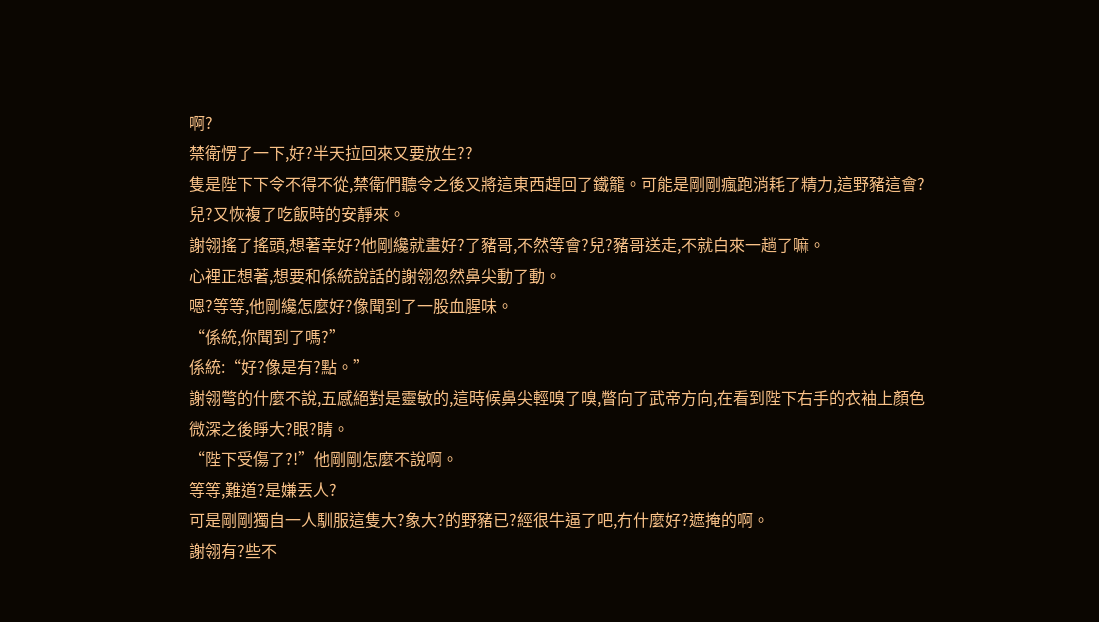啊?
禁衛愣了一下,好?半天拉回來又要放生??
隻是陛下下令不得不從,禁衛們聽令之後又將這東西趕回了鐵籠。可能是剛剛瘋跑消耗了精力,這野豬這會?兒?又恢複了吃飯時的安靜來。
謝翎搖了搖頭,想著幸好?他剛纔就畫好?了豬哥,不然等會?兒?豬哥送走,不就白來一趟了嘛。
心裡正想著,想要和係統說話的謝翎忽然鼻尖動了動。
嗯?等等,他剛纔怎麼好?像聞到了一股血腥味。
“係統,你聞到了嗎?”
係統:“好?像是有?點。”
謝翎彆的什麼不說,五感絕對是靈敏的,這時候鼻尖輕嗅了嗅,瞥向了武帝方向,在看到陛下右手的衣袖上顏色微深之後睜大?眼?睛。
“陛下受傷了?!”他剛剛怎麼不說啊。
等等,難道?是嫌丟人?
可是剛剛獨自一人馴服這隻大?象大?的野豬已?經很牛逼了吧,冇什麼好?遮掩的啊。
謝翎有?些不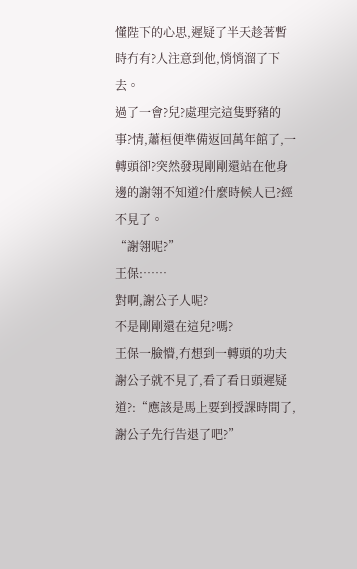懂陛下的心思,遲疑了半天趁著暫時冇有?人注意到他,悄悄溜了下去。
過了一會?兒?處理完這隻野豬的事?情,蕭桓便準備返回萬年館了,一轉頭卻?突然發現剛剛還站在他身邊的謝翎不知道?什麼時候人已?經不見了。
“謝翎呢?”
王保:……
對啊,謝公子人呢?
不是剛剛還在這兒?嗎?
王保一臉懵,冇想到一轉頭的功夫謝公子就不見了,看了看日頭遲疑道?:“應該是馬上要到授課時間了,謝公子先行告退了吧?”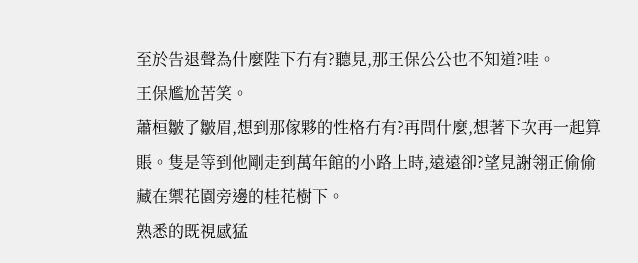至於告退聲為什麼陛下冇有?聽見,那王保公公也不知道?哇。
王保尷尬苦笑。
蕭桓皺了皺眉,想到那傢夥的性格冇有?再問什麼,想著下次再一起算賬。隻是等到他剛走到萬年館的小路上時,遠遠卻?望見謝翎正偷偷藏在禦花園旁邊的桂花樹下。
熟悉的既視感猛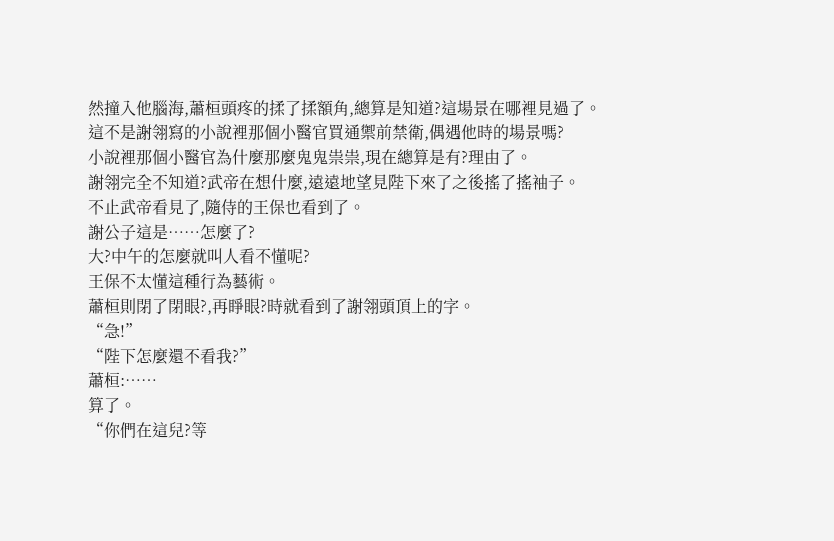然撞入他腦海,蕭桓頭疼的揉了揉額角,總算是知道?這場景在哪裡見過了。
這不是謝翎寫的小說裡那個小醫官買通禦前禁衛,偶遇他時的場景嗎?
小說裡那個小醫官為什麼那麼鬼鬼祟祟,現在總算是有?理由了。
謝翎完全不知道?武帝在想什麼,遠遠地望見陛下來了之後搖了搖袖子。
不止武帝看見了,隨侍的王保也看到了。
謝公子這是……怎麼了?
大?中午的怎麼就叫人看不懂呢?
王保不太懂這種行為藝術。
蕭桓則閉了閉眼?,再睜眼?時就看到了謝翎頭頂上的字。
“急!”
“陛下怎麼還不看我?”
蕭桓:……
算了。
“你們在這兒?等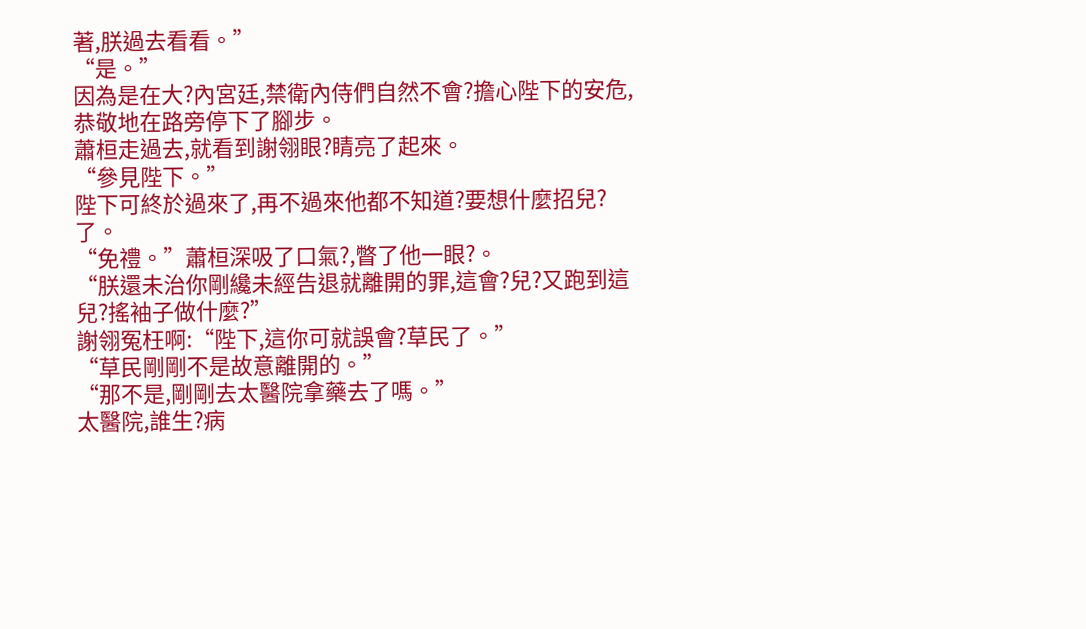著,朕過去看看。”
“是。”
因為是在大?內宮廷,禁衛內侍們自然不會?擔心陛下的安危,恭敬地在路旁停下了腳步。
蕭桓走過去,就看到謝翎眼?睛亮了起來。
“參見陛下。”
陛下可終於過來了,再不過來他都不知道?要想什麼招兒?了。
“免禮。”蕭桓深吸了口氣?,瞥了他一眼?。
“朕還未治你剛纔未經告退就離開的罪,這會?兒?又跑到這兒?搖袖子做什麼?”
謝翎冤枉啊:“陛下,這你可就誤會?草民了。”
“草民剛剛不是故意離開的。”
“那不是,剛剛去太醫院拿藥去了嗎。”
太醫院,誰生?病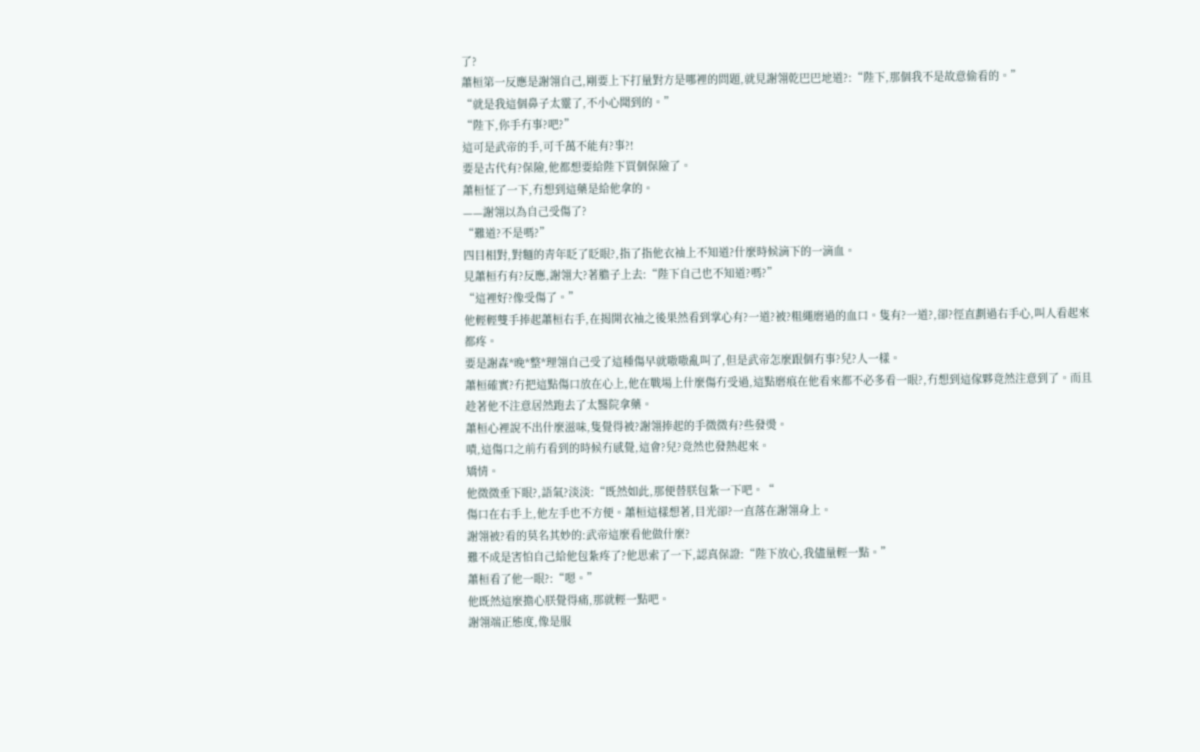了?
蕭桓第一反應是謝翎自己,剛要上下打量對方是哪裡的問題,就見謝翎乾巴巴地道?:“陛下,那個我不是故意偷看的。”
“就是我這個鼻子太靈了,不小心聞到的。”
“陛下,你手冇事?吧?”
這可是武帝的手,可千萬不能有?事?!
要是古代有?保險,他都想要給陛下買個保險了。
蕭桓怔了一下,冇想到這藥是給他拿的。
——謝翎以為自己受傷了?
“難道?不是嗎?”
四目相對,對麵的青年眨了眨眼?,指了指他衣袖上不知道?什麼時候滴下的一滴血。
見蕭桓冇有?反應,謝翎大?著膽子上去:“陛下自己也不知道?嗎?”
“這裡好?像受傷了。”
他輕輕雙手捧起蕭桓右手,在揭開衣袖之後果然看到掌心有?一道?被?粗繩磨過的血口。隻有?一道?,卻?徑直劃過右手心,叫人看起來都疼。
要是謝森*晚*整*理翎自己受了這種傷早就嗷嗷亂叫了,但是武帝怎麼跟個冇事?兒?人一樣。
蕭桓確實?冇把這點傷口放在心上,他在戰場上什麼傷冇受過,這點磨痕在他看來都不必多看一眼?,冇想到這傢夥竟然注意到了。而且趁著他不注意居然跑去了太醫院拿藥。
蕭桓心裡說不出什麼滋味,隻覺得被?謝翎捧起的手微微有?些發燙。
嘖,這傷口之前冇看到的時候冇感覺,這會?兒?竟然也發熱起來。
矯情。
他微微垂下眼?,語氣?淡淡:“既然如此,那便替朕包紮一下吧。“
傷口在右手上,他左手也不方便。蕭桓這樣想著,目光卻?一直落在謝翎身上。
謝翎被?看的莫名其妙的:武帝這麼看他做什麼?
難不成是害怕自己給他包紮疼了?他思索了一下,認真保證:“陛下放心,我儘量輕一點。”
蕭桓看了他一眼?:“嗯。”
他既然這麼擔心朕覺得痛,那就輕一點吧。
謝翎端正態度,像是服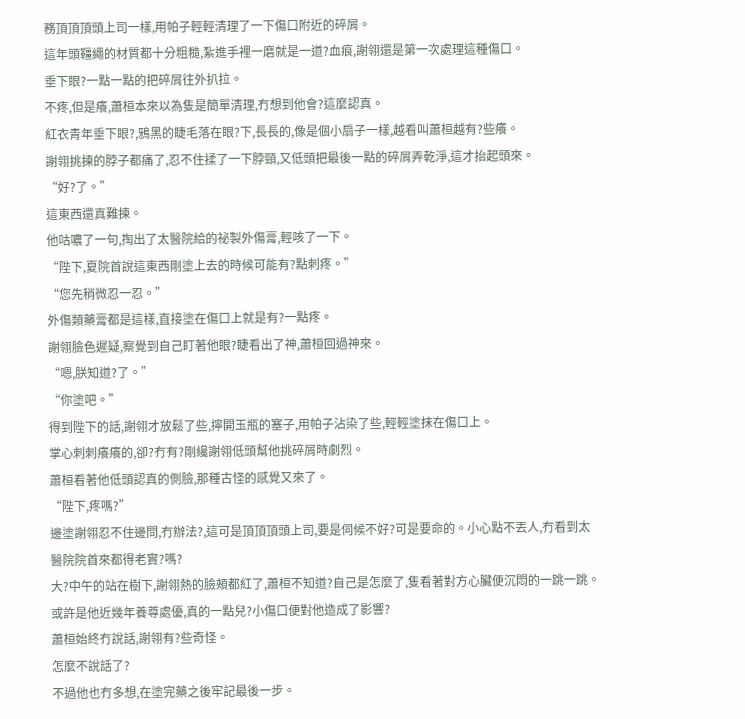務頂頂頂頭上司一樣,用帕子輕輕清理了一下傷口附近的碎屑。
這年頭韁繩的材質都十分粗糙,紮進手裡一磨就是一道?血痕,謝翎還是第一次處理這種傷口。
垂下眼?一點一點的把碎屑往外扒拉。
不疼,但是癢,蕭桓本來以為隻是簡單清理,冇想到他會?這麼認真。
紅衣青年垂下眼?,鴉黑的睫毛落在眼?下,長長的,像是個小扇子一樣,越看叫蕭桓越有?些癢。
謝翎挑揀的脖子都痛了,忍不住揉了一下脖頸,又低頭把最後一點的碎屑弄乾淨,這才抬起頭來。
“好?了。”
這東西還真難揀。
他咕噥了一句,掏出了太醫院給的祕製外傷膏,輕咳了一下。
“陛下,夏院首說這東西剛塗上去的時候可能有?點刺疼。”
“您先稍微忍一忍。”
外傷類藥膏都是這樣,直接塗在傷口上就是有?一點疼。
謝翎臉色遲疑,察覺到自己盯著他眼?睫看出了神,蕭桓回過神來。
“嗯,朕知道?了。”
“你塗吧。”
得到陛下的話,謝翎才放鬆了些,擰開玉瓶的塞子,用帕子沾染了些,輕輕塗抹在傷口上。
掌心刺刺癢癢的,卻?冇有?剛纔謝翎低頭幫他挑碎屑時劇烈。
蕭桓看著他低頭認真的側臉,那種古怪的感覺又來了。
“陛下,疼嗎?”
邊塗謝翎忍不住邊問,冇辦法?,這可是頂頂頂頭上司,要是伺候不好?可是要命的。小心點不丟人,冇看到太醫院院首來都得老實?嗎?
大?中午的站在樹下,謝翎熱的臉頰都紅了,蕭桓不知道?自己是怎麼了,隻看著對方心臟便沉悶的一跳一跳。
或許是他近幾年養尊處優,真的一點兒?小傷口便對他造成了影響?
蕭桓始終冇說話,謝翎有?些奇怪。
怎麼不說話了?
不過他也冇多想,在塗完藥之後牢記最後一步。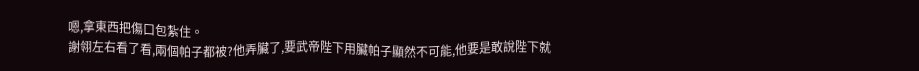嗯,拿東西把傷口包紮住。
謝翎左右看了看,兩個帕子都被?他弄臟了,要武帝陛下用臟帕子顯然不可能,他要是敢說陛下就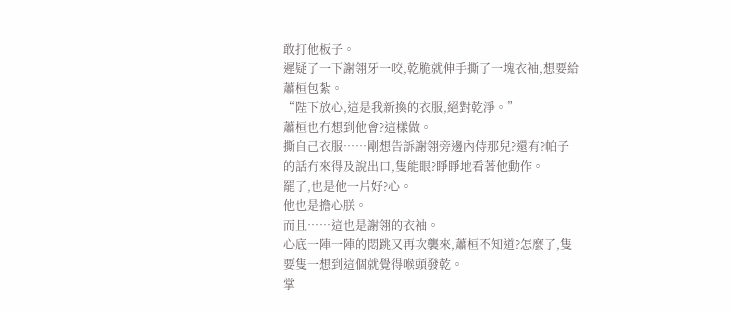敢打他板子。
遲疑了一下謝翎牙一咬,乾脆就伸手撕了一塊衣袖,想要給蕭桓包紮。
“陛下放心,這是我新換的衣服,絕對乾淨。”
蕭桓也冇想到他會?這樣做。
撕自己衣服……剛想告訴謝翎旁邊內侍那兒?還有?帕子的話冇來得及說出口,隻能眼?睜睜地看著他動作。
罷了,也是他一片好?心。
他也是擔心朕。
而且……這也是謝翎的衣袖。
心底一陣一陣的悶跳又再次襲來,蕭桓不知道?怎麼了,隻要隻一想到這個就覺得喉頭發乾。
掌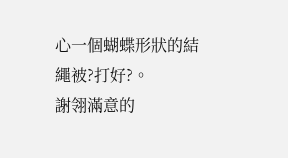心一個蝴蝶形狀的結繩被?打好?。
謝翎滿意的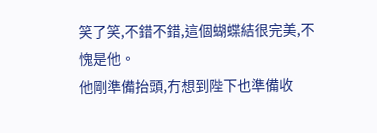笑了笑,不錯不錯,這個蝴蝶結很完美,不愧是他。
他剛準備抬頭,冇想到陛下也準備收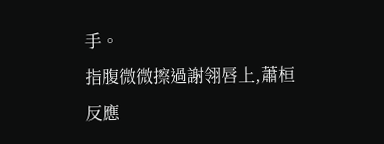手。
指腹微微擦過謝翎唇上,蕭桓反應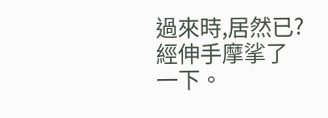過來時,居然已?經伸手摩挲了一下。